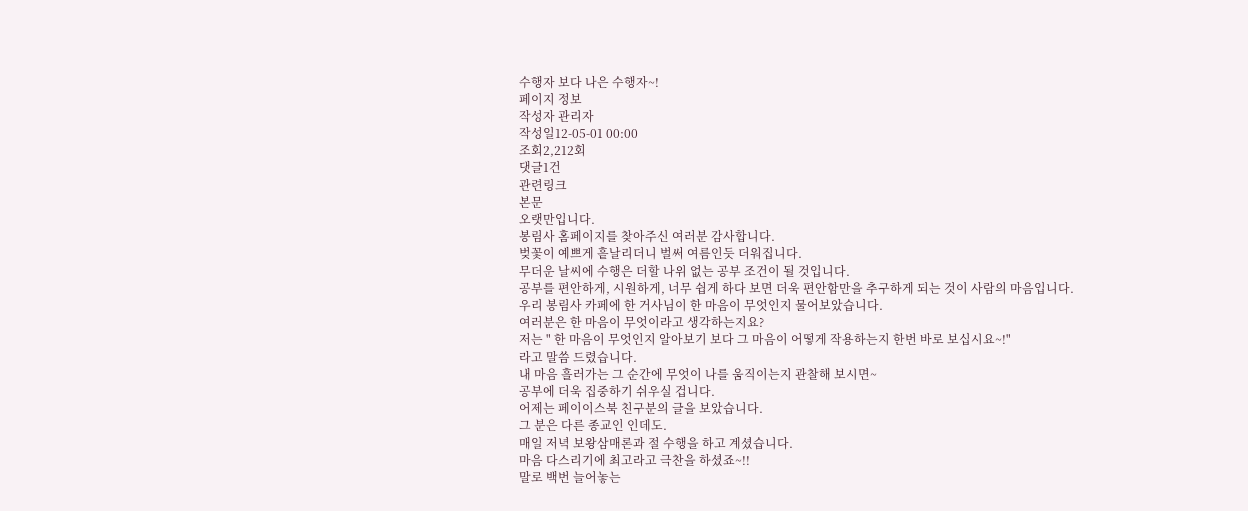수행자 보다 나은 수행자~!
페이지 정보
작성자 관리자
작성일12-05-01 00:00
조회2,212회
댓글1건
관련링크
본문
오랫만입니다.
봉림사 홈페이지를 찾아주신 여러분 감사합니다.
벚꽃이 예쁘게 흩날리더니 벌써 여름인듯 더워집니다.
무더운 날씨에 수행은 더할 나위 없는 공부 조건이 될 것입니다.
공부를 편안하게, 시원하게, 너무 쉽게 하다 보면 더욱 편안함만을 추구하게 되는 것이 사람의 마음입니다.
우리 봉림사 카페에 한 거사님이 한 마음이 무엇인지 물어보았습니다.
여러분은 한 마음이 무엇이라고 생각하는지요?
저는 " 한 마음이 무엇인지 알아보기 보다 그 마음이 어떻게 작용하는지 한번 바로 보십시요~!"
라고 말씀 드렸습니다.
내 마음 흘러가는 그 순간에 무엇이 나를 움직이는지 관찰해 보시면~
공부에 더욱 집중하기 쉬우실 겁니다.
어제는 페이이스북 친구분의 글을 보았습니다.
그 분은 다른 종교인 인데도.
매일 저녁 보왕삼매론과 절 수행을 하고 계셨습니다.
마음 다스리기에 최고라고 극찬을 하셨죠~!!
말로 백번 늘어놓는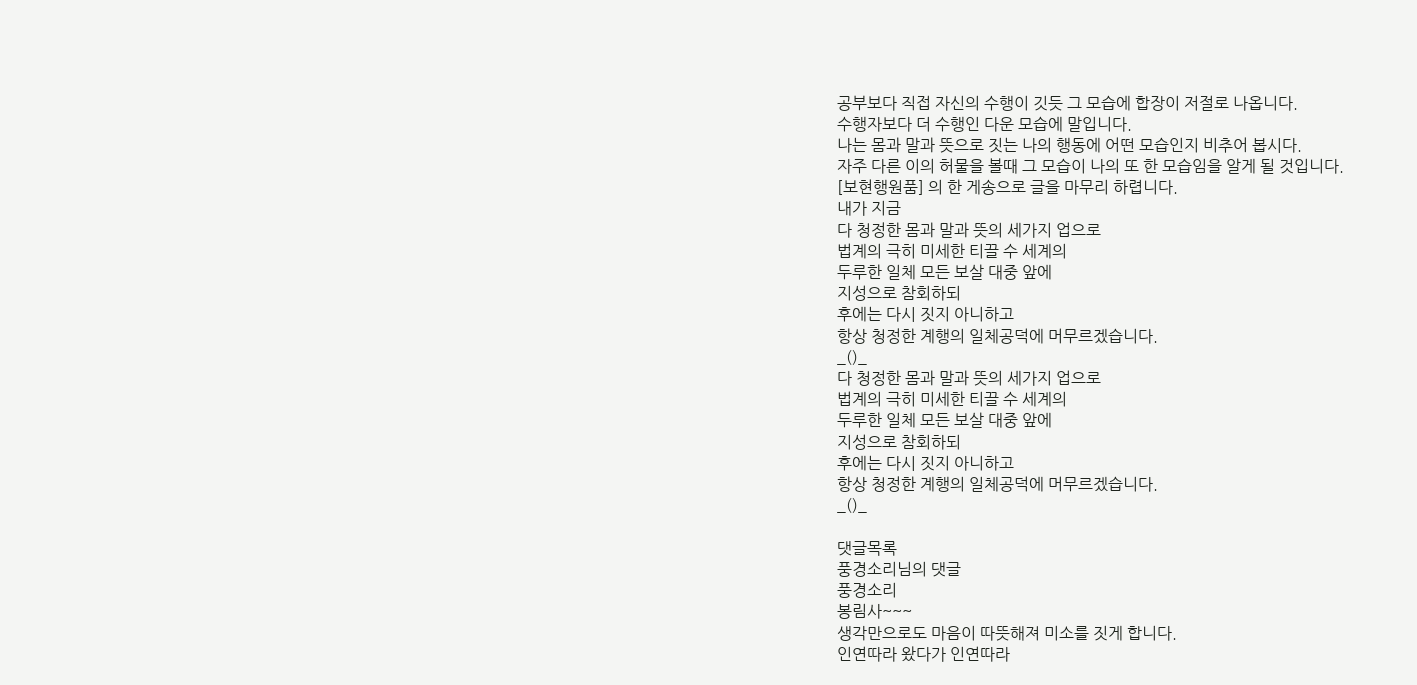공부보다 직접 자신의 수행이 깃듯 그 모습에 합장이 저절로 나옵니다.
수행자보다 더 수행인 다운 모습에 말입니다.
나는 몸과 말과 뜻으로 짓는 나의 행동에 어떤 모습인지 비추어 봅시다.
자주 다른 이의 허물을 볼때 그 모습이 나의 또 한 모습임을 알게 될 것입니다.
[보현행원품] 의 한 게송으로 글을 마무리 하렵니다.
내가 지금
다 청정한 몸과 말과 뜻의 세가지 업으로
법계의 극히 미세한 티끌 수 세계의
두루한 일체 모든 보살 대중 앞에
지성으로 참회하되
후에는 다시 짓지 아니하고
항상 청정한 계행의 일체공덕에 머무르겠습니다.
_()_
다 청정한 몸과 말과 뜻의 세가지 업으로
법계의 극히 미세한 티끌 수 세계의
두루한 일체 모든 보살 대중 앞에
지성으로 참회하되
후에는 다시 짓지 아니하고
항상 청정한 계행의 일체공덕에 머무르겠습니다.
_()_

댓글목록
풍경소리님의 댓글
풍경소리
봉림사~~~
생각만으로도 마음이 따뜻해져 미소를 짓게 합니다.
인연따라 왔다가 인연따라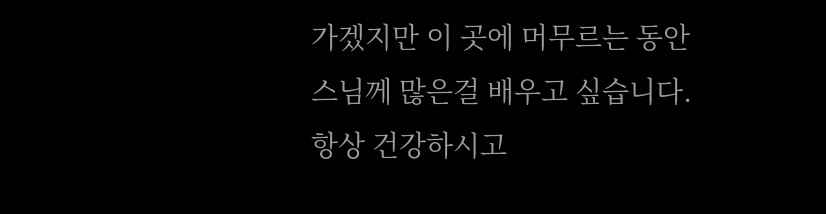가겠지만 이 곳에 머무르는 동안
스님께 많은걸 배우고 싶습니다.
항상 건강하시고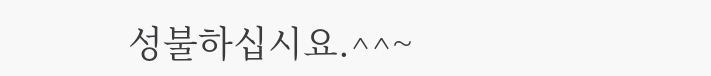성불하십시요.^^~